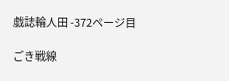戯誌輪人田 -372ページ目

ごき戦線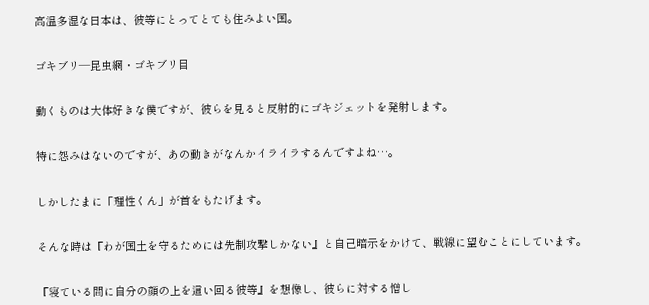高温多湿な日本は、彼等にとってとても住みよい国。


ゴキブリ―昆虫網・ゴキブリ目


動くものは大体好きな僕ですが、彼らを見ると反射的にゴキジェットを発射します。


特に怨みはないのですが、あの動きがなんかイライラするんですよね…。


しかしたまに「理性くん」が首をもたげます。


そんな時は『わが国土を守るためには先制攻撃しかない』と自己暗示をかけて、戦線に望むことにしています。


『寝ている間に自分の顔の上を這い回る彼等』を想像し、彼らに対する憎し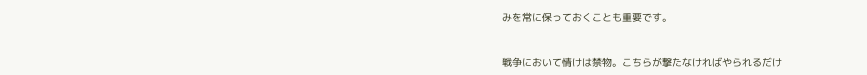みを常に保っておくことも重要です。


戦争において情けは禁物。こちらが撃たなければやられるだけ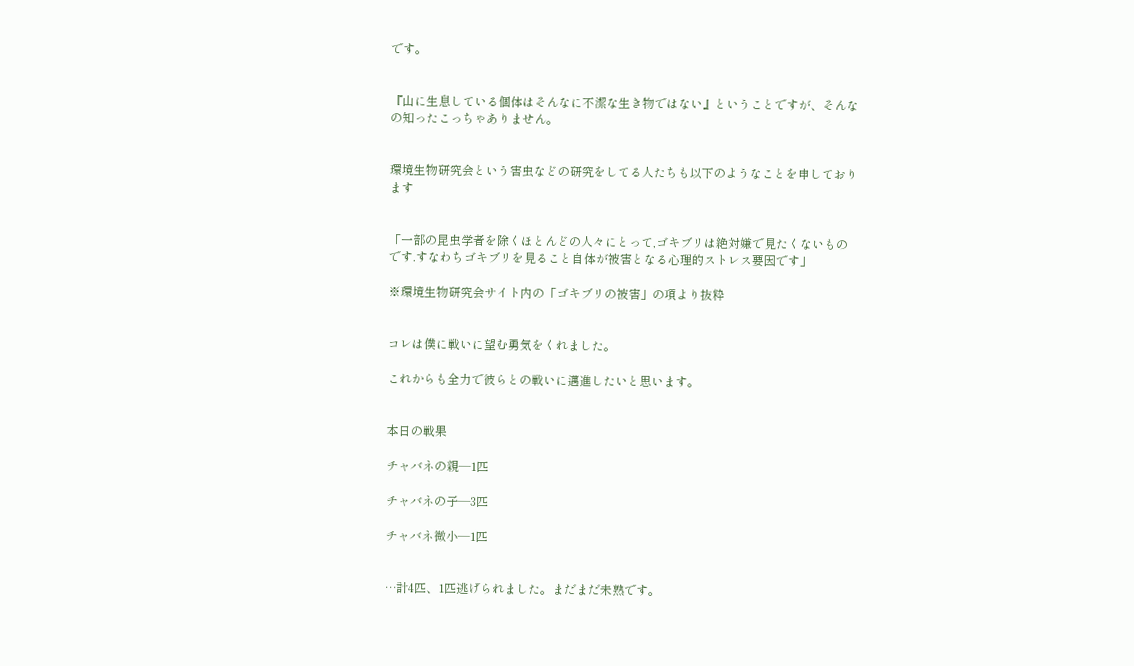です。


『山に生息している個体はそんなに不潔な生き物ではない』ということですが、そんなの知ったこっちゃありません。


環境生物研究会という害虫などの研究をしてる人たちも以下のようなことを申しております


「一部の昆虫学者を除くほとんどの人々にとって,ゴキブリは絶対嫌で見たくないものです.すなわちゴキブリを見ること自体が被害となる心理的ストレス要因です」

※環境生物研究会サイト内の「ゴキブリの被害」の項より抜粋


コレは僕に戦いに望む勇気をくれました。

これからも全力で彼らとの戦いに邁進したいと思います。


本日の戦果

チャバネの親―1匹

チャバネの子―3匹

チャバネ微小―1匹


…計4匹、1匹逃げられました。まだまだ未熟です。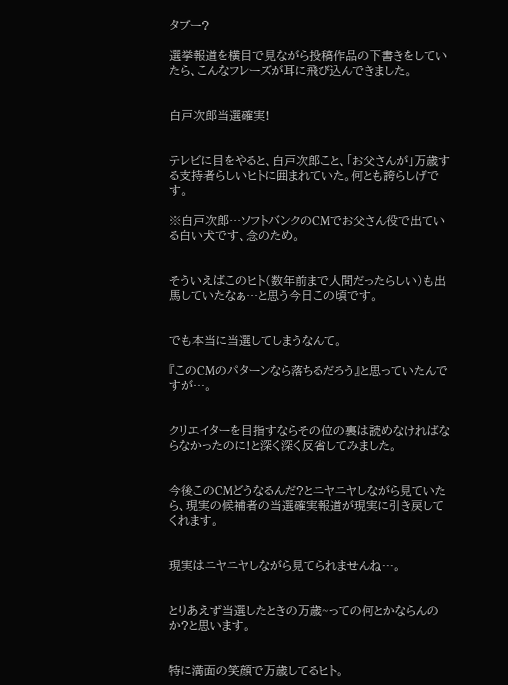タブー?

選挙報道を横目で見ながら投稿作品の下書きをしていたら、こんなフレーズが耳に飛び込んできました。


白戸次郎当選確実!


テレビに目をやると、白戸次郎こと、「お父さんが」万歳する支持者らしいヒトに囲まれていた。何とも誇らしげです。

※白戸次郎…ソフトバンクのCMでお父さん役で出ている白い犬です、念のため。


そういえばこのヒト(数年前まで人間だったらしい)も出馬していたなぁ…と思う今日この頃です。


でも本当に当選してしまうなんて。

『このCMのパターンなら落ちるだろう』と思っていたんですが…。


クリエイターを目指すならその位の裏は読めなければならなかったのに!と深く深く反省してみました。


今後このCMどうなるんだ?とニヤニヤしながら見ていたら、現実の候補者の当選確実報道が現実に引き戻してくれます。


現実はニヤニヤしながら見てられませんね…。


とりあえず当選したときの万歳~っての何とかならんのか?と思います。


特に満面の笑顔で万歳してるヒト。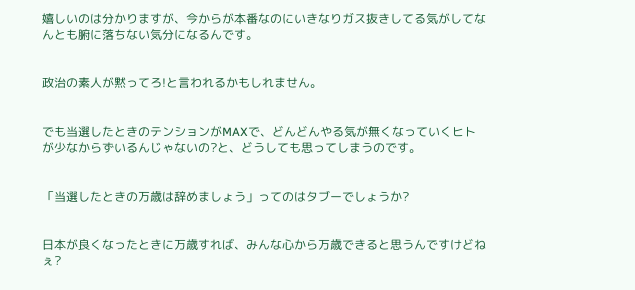嬉しいのは分かりますが、今からが本番なのにいきなりガス抜きしてる気がしてなんとも腑に落ちない気分になるんです。


政治の素人が黙ってろ!と言われるかもしれません。


でも当選したときのテンションがMAXで、どんどんやる気が無くなっていくヒトが少なからずいるんじゃないの?と、どうしても思ってしまうのです。


「当選したときの万歳は辞めましょう」ってのはタブーでしょうか?


日本が良くなったときに万歳すれば、みんな心から万歳できると思うんですけどねぇ?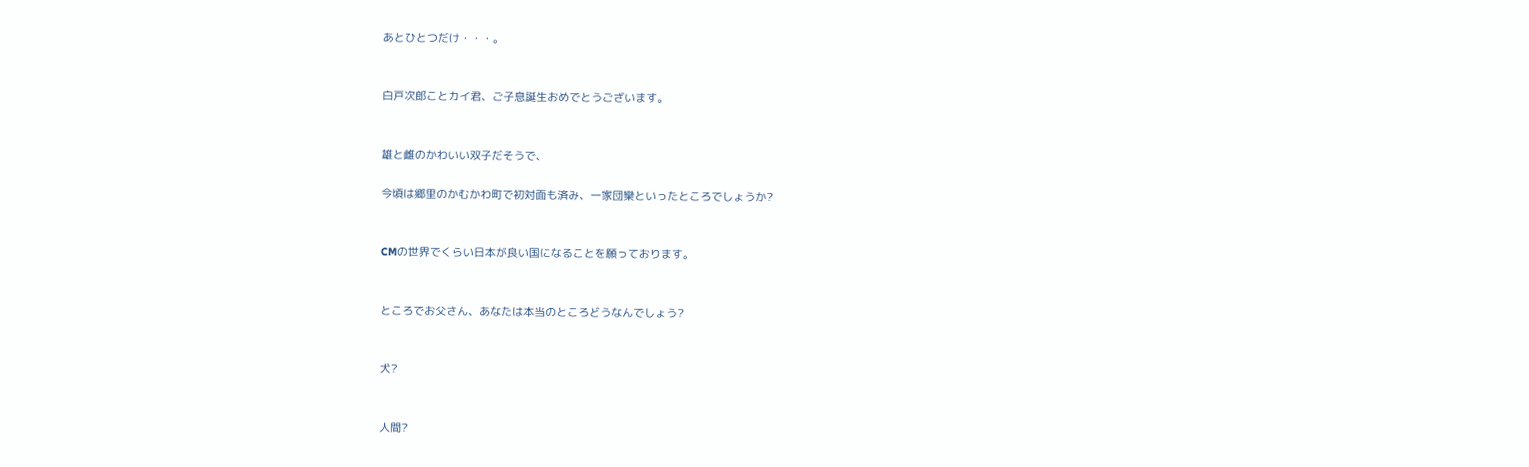あとひとつだけ・・・。


白戸次郎ことカイ君、ご子息誕生おめでとうございます。


雄と雌のかわいい双子だそうで、

今頃は郷里のかむかわ町で初対面も済み、一家団欒といったところでしょうか?


CMの世界でくらい日本が良い国になることを願っております。


ところでお父さん、あなたは本当のところどうなんでしょう?


犬?


人間?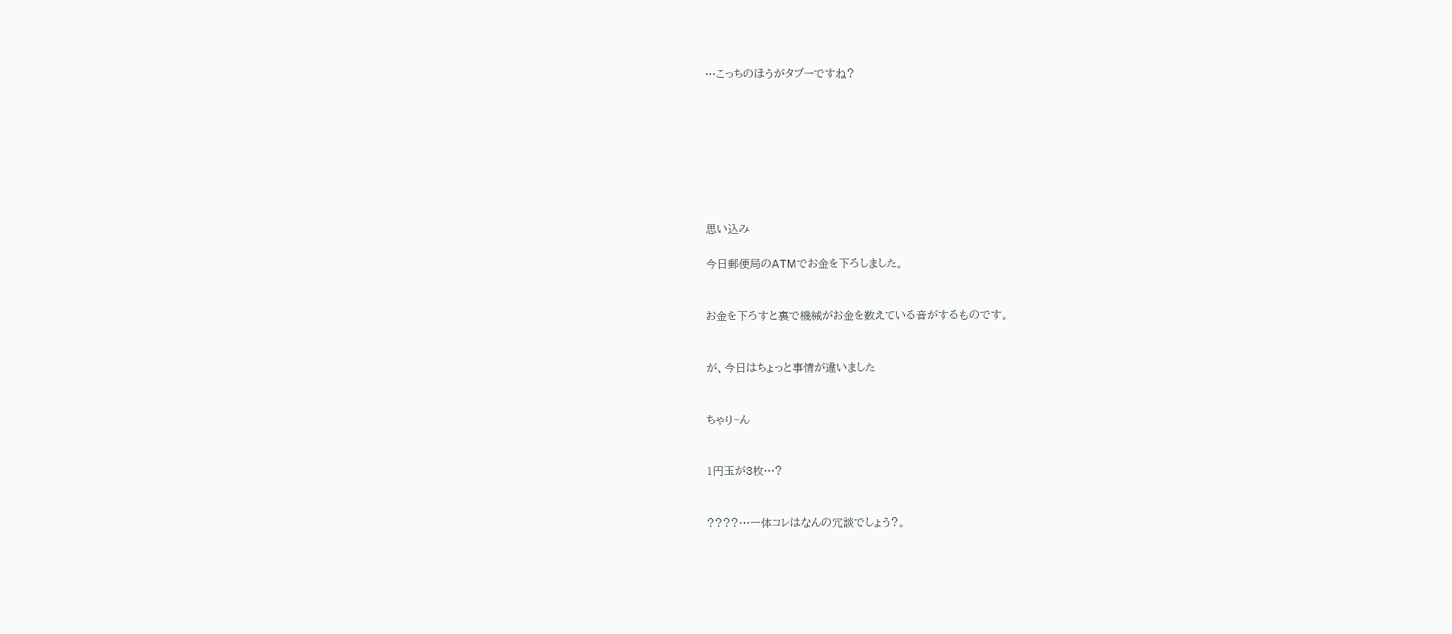…こっちのほうがタブーですね?








思い込み

今日郵便局のATMでお金を下ろしました。


お金を下ろすと裏で機械がお金を数えている音がするものです。


が、今日はちょっと事情が違いました


ちゃり~ん


1円玉が3枚…?


????…一体コレはなんの冗談でしょう?。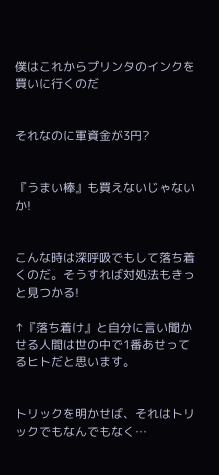僕はこれからプリンタのインクを買いに行くのだ


それなのに軍資金が3円?


『うまい棒』も買えないじゃないか!


こんな時は深呼吸でもして落ち着くのだ。そうすれば対処法もきっと見つかる!

↑『落ち着け』と自分に言い聞かせる人間は世の中で1番あせってるヒトだと思います。


トリックを明かせば、それはトリックでもなんでもなく…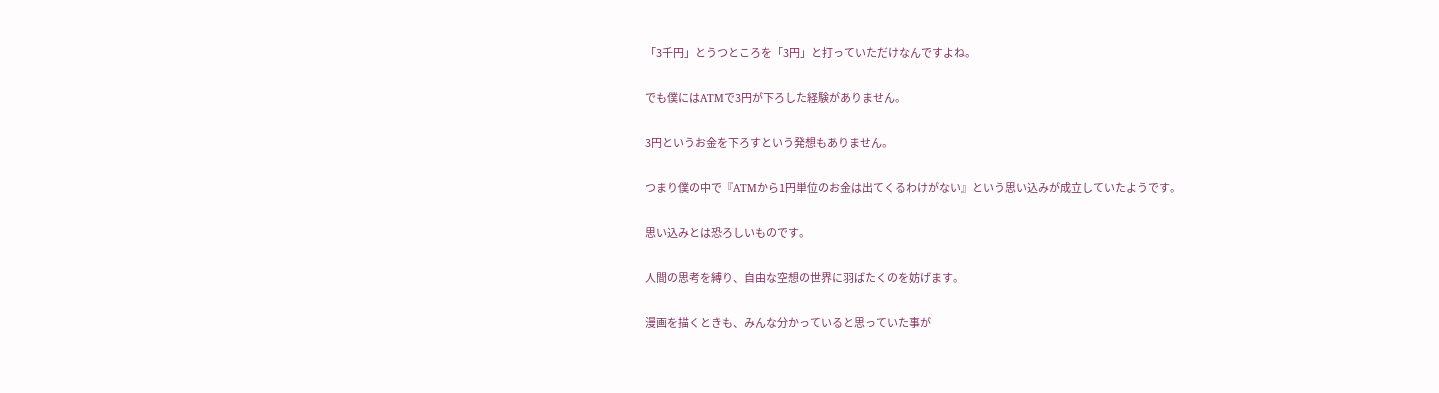「3千円」とうつところを「3円」と打っていただけなんですよね。


でも僕にはATMで3円が下ろした経験がありません。


3円というお金を下ろすという発想もありません。


つまり僕の中で『ATMから1円単位のお金は出てくるわけがない』という思い込みが成立していたようです。


思い込みとは恐ろしいものです。


人間の思考を縛り、自由な空想の世界に羽ばたくのを妨げます。


漫画を描くときも、みんな分かっていると思っていた事が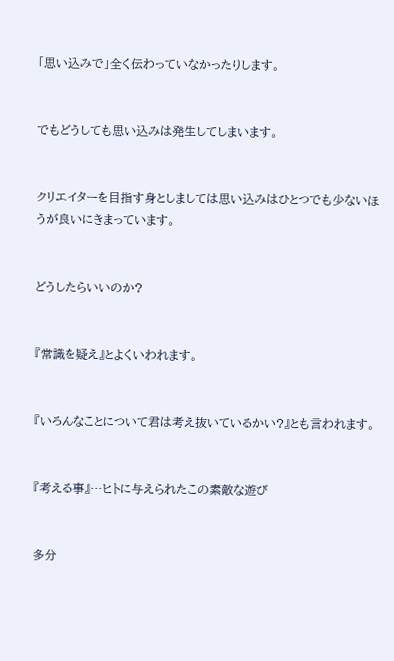「思い込みで」全く伝わっていなかったりします。


でもどうしても思い込みは発生してしまいます。


クリエイターを目指す身としましては思い込みはひとつでも少ないほうが良いにきまっています。


どうしたらいいのか?


『常識を疑え』とよくいわれます。


『いろんなことについて君は考え抜いているかい?』とも言われます。


『考える事』…ヒトに与えられたこの素敵な遊び


多分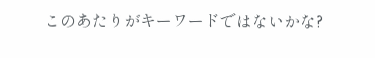このあたりがキーワードではないかな?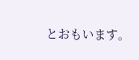とおもいます。